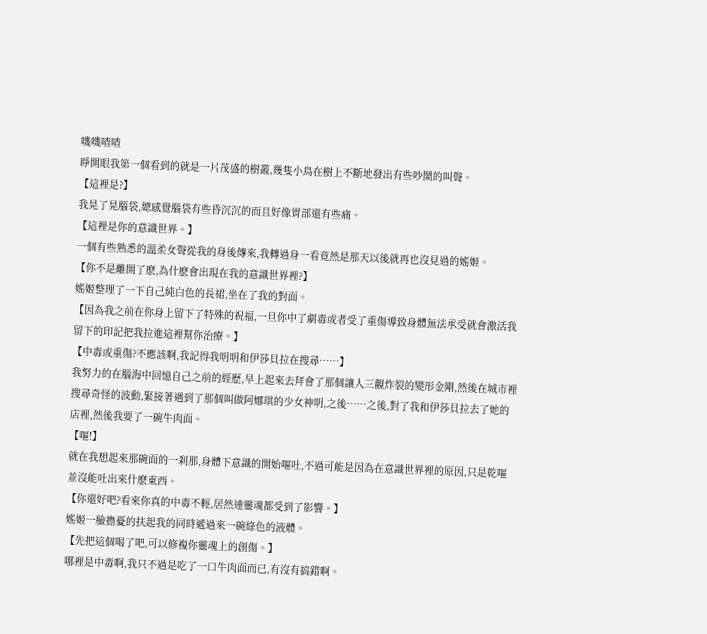嘰嘰喳喳
睜開眼我第一個看到的就是一片茂盛的樹叢,幾隻小鳥在樹上不斷地發出有些吵鬧的叫聲。
【這裡是?】
我晃了晃腦袋,總感覺腦袋有些昏沉沉的而且好像胃部還有些痛。
【這裡是你的意識世界。】
一個有些熟悉的溫柔女聲從我的身後傳來,我轉過身一看竟然是那天以後就再也沒見過的媱姬。
【你不是離開了麽,為什麽會出現在我的意識世界裡?】
媱姬整理了一下自己純白色的長裙,坐在了我的對面。
【因為我之前在你身上留下了特殊的祝福,一旦你中了劇毒或者受了重傷導致身體無法承受就會激活我留下的印記把我拉進這裡幫你治療。】
【中毒或重傷?不應該啊,我記得我明明和伊莎貝拉在搜尋……】
我努力的在腦海中回憶自己之前的經歷,早上起來去拜會了那個讓人三觀炸裂的變形金剛,然後在城市裡搜尋奇怪的波動,緊接著遇到了那個叫做阿娜琪的少女神明,之後……之後,對了我和伊莎貝拉去了她的店裡,然後我要了一碗牛肉面。
【嘔!】
就在我想起來那碗面的一刹那,身體下意識的開始嘔吐,不過可能是因為在意識世界裡的原因,只是乾嘔並沒能吐出來什麽東西。
【你還好吧?看來你真的中毒不輕,居然連靈魂都受到了影響。】
媱姬一臉擔憂的扶起我的同時遞過來一碗綠色的液體。
【先把這個喝了吧,可以修複你靈魂上的創傷。】
哪裡是中毒啊,我只不過是吃了一口牛肉面而已,有沒有搞錯啊。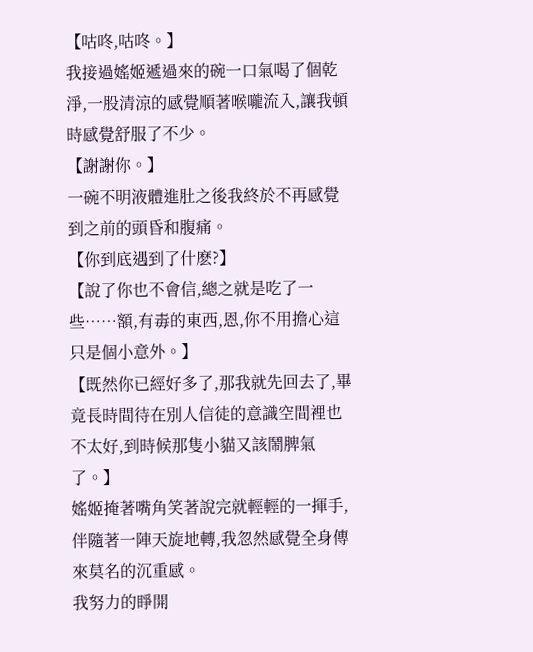【咕咚,咕咚。】
我接過媱姬遞過來的碗一口氣喝了個乾淨,一股清涼的感覺順著喉嚨流入,讓我頓時感覺舒服了不少。
【謝謝你。】
一碗不明液體進肚之後我終於不再感覺到之前的頭昏和腹痛。
【你到底遇到了什麽?】
【說了你也不會信,總之就是吃了一些……額,有毒的東西,恩,你不用擔心這只是個小意外。】
【既然你已經好多了,那我就先回去了,畢竟長時間待在別人信徒的意識空間裡也不太好,到時候那隻小貓又該鬧脾氣了。】
媱姬掩著嘴角笑著說完就輕輕的一揮手,伴隨著一陣天旋地轉,我忽然感覺全身傳來莫名的沉重感。
我努力的睜開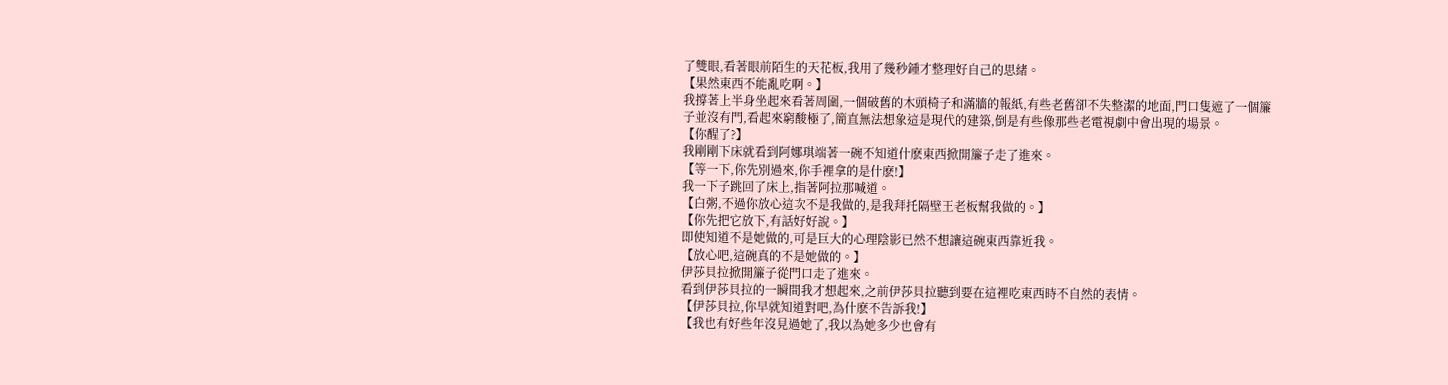了雙眼,看著眼前陌生的天花板,我用了幾秒鍾才整理好自己的思緒。
【果然東西不能亂吃啊。】
我撐著上半身坐起來看著周圍,一個破舊的木頭椅子和滿牆的報紙,有些老舊卻不失整潔的地面,門口隻遮了一個簾子並沒有門,看起來窮酸極了,簡直無法想象這是現代的建築,倒是有些像那些老電視劇中會出現的場景。
【你醒了?】
我剛剛下床就看到阿娜琪端著一碗不知道什麽東西掀開簾子走了進來。
【等一下,你先別過來,你手裡拿的是什麽!】
我一下子跳回了床上,指著阿拉那喊道。
【白粥,不過你放心這次不是我做的,是我拜托隔壁王老板幫我做的。】
【你先把它放下,有話好好說。】
即使知道不是她做的,可是巨大的心理陰影已然不想讓這碗東西靠近我。
【放心吧,這碗真的不是她做的。】
伊莎貝拉掀開簾子從門口走了進來。
看到伊莎貝拉的一瞬間我才想起來,之前伊莎貝拉聽到要在這裡吃東西時不自然的表情。
【伊莎貝拉,你早就知道對吧,為什麽不告訴我!】
【我也有好些年沒見過她了,我以為她多少也會有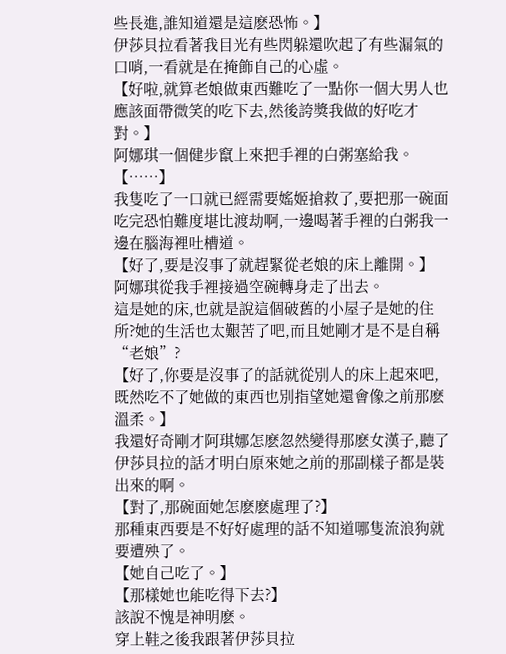些長進,誰知道還是這麽恐怖。】
伊莎貝拉看著我目光有些閃躲還吹起了有些漏氣的口哨,一看就是在掩飾自己的心虛。
【好啦,就算老娘做東西難吃了一點你一個大男人也應該面帶微笑的吃下去,然後誇獎我做的好吃才對。】
阿娜琪一個健步竄上來把手裡的白粥塞給我。
【……】
我隻吃了一口就已經需要媱姬搶救了,要把那一碗面吃完恐怕難度堪比渡劫啊,一邊喝著手裡的白粥我一邊在腦海裡吐槽道。
【好了,要是沒事了就趕緊從老娘的床上離開。】
阿娜琪從我手裡接過空碗轉身走了出去。
這是她的床,也就是說這個破舊的小屋子是她的住所?她的生活也太艱苦了吧,而且她剛才是不是自稱“老娘”?
【好了,你要是沒事了的話就從別人的床上起來吧,既然吃不了她做的東西也別指望她還會像之前那麽溫柔。】
我還好奇剛才阿琪娜怎麽忽然變得那麽女漢子,聽了伊莎貝拉的話才明白原來她之前的那副樣子都是裝出來的啊。
【對了,那碗面她怎麽麽處理了?】
那種東西要是不好好處理的話不知道哪隻流浪狗就要遭殃了。
【她自己吃了。】
【那樣她也能吃得下去?】
該說不愧是神明麽。
穿上鞋之後我跟著伊莎貝拉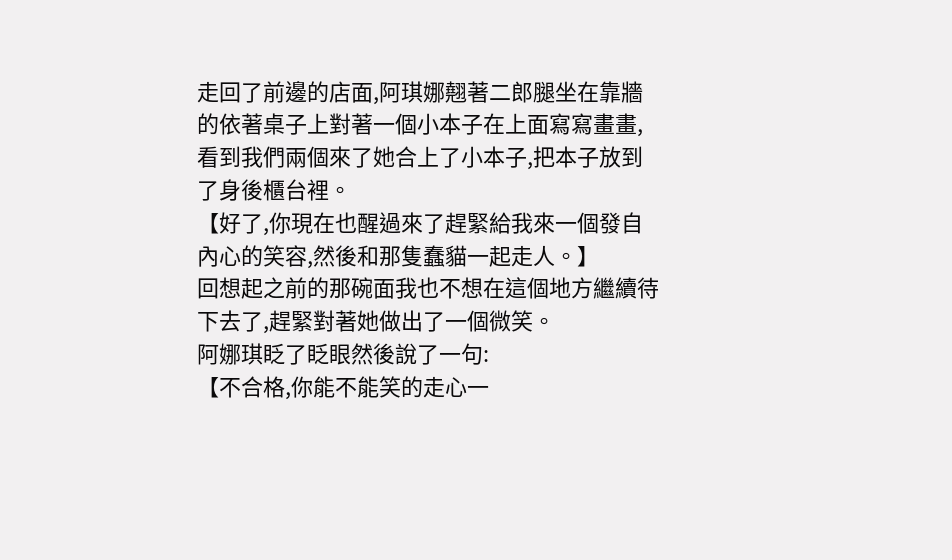走回了前邊的店面,阿琪娜翹著二郎腿坐在靠牆的依著桌子上對著一個小本子在上面寫寫畫畫,看到我們兩個來了她合上了小本子,把本子放到了身後櫃台裡。
【好了,你現在也醒過來了趕緊給我來一個發自內心的笑容,然後和那隻蠢貓一起走人。】
回想起之前的那碗面我也不想在這個地方繼續待下去了,趕緊對著她做出了一個微笑。
阿娜琪眨了眨眼然後說了一句:
【不合格,你能不能笑的走心一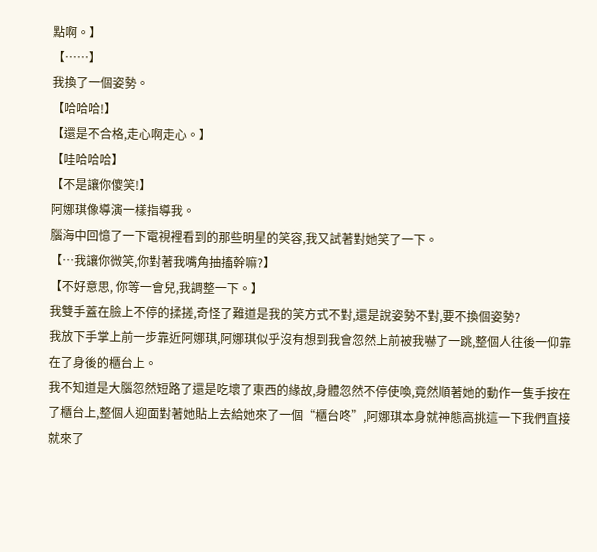點啊。】
【……】
我換了一個姿勢。
【哈哈哈!】
【還是不合格,走心啊走心。】
【哇哈哈哈】
【不是讓你傻笑!】
阿娜琪像導演一樣指導我。
腦海中回憶了一下電視裡看到的那些明星的笑容,我又試著對她笑了一下。
【…我讓你微笑,你對著我嘴角抽搐幹嘛?】
【不好意思, 你等一會兒,我調整一下。】
我雙手蓋在臉上不停的揉搓,奇怪了難道是我的笑方式不對,還是說姿勢不對,要不換個姿勢?
我放下手掌上前一步靠近阿娜琪,阿娜琪似乎沒有想到我會忽然上前被我嚇了一跳,整個人往後一仰靠在了身後的櫃台上。
我不知道是大腦忽然短路了還是吃壞了東西的緣故,身體忽然不停使喚,竟然順著她的動作一隻手按在了櫃台上,整個人迎面對著她貼上去給她來了一個“櫃台咚”,阿娜琪本身就神態高挑這一下我們直接就來了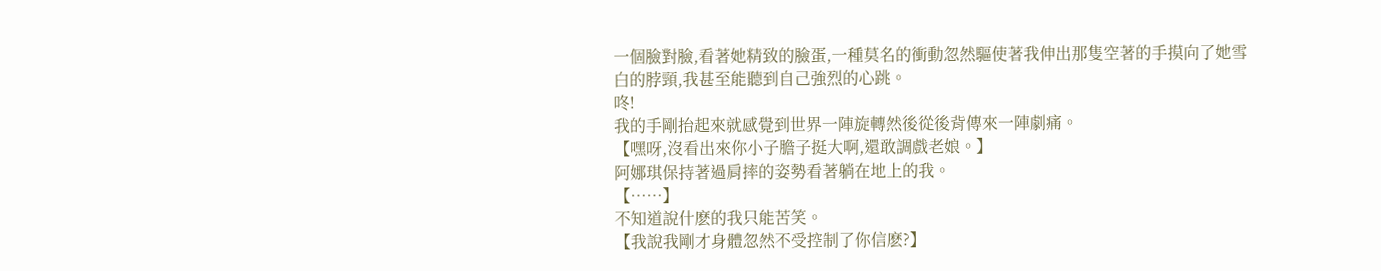一個臉對臉,看著她精致的臉蛋,一種莫名的衝動忽然驅使著我伸出那隻空著的手摸向了她雪白的脖頸,我甚至能聽到自己強烈的心跳。
咚!
我的手剛抬起來就感覺到世界一陣旋轉然後從後背傳來一陣劇痛。
【嘿呀,沒看出來你小子膽子挺大啊,還敢調戲老娘。】
阿娜琪保持著過肩摔的姿勢看著躺在地上的我。
【……】
不知道說什麽的我只能苦笑。
【我說我剛才身體忽然不受控制了你信麽?】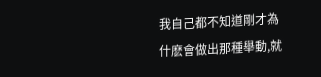我自己都不知道剛才為什麽會做出那種舉動,就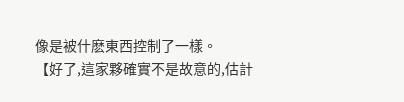像是被什麽東西控制了一樣。
【好了,這家夥確實不是故意的,估計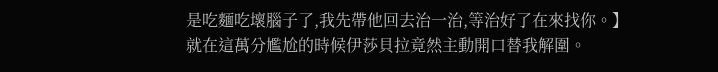是吃麵吃壞腦子了,我先帶他回去治一治,等治好了在來找你。】
就在這萬分尷尬的時候伊莎貝拉竟然主動開口替我解圍。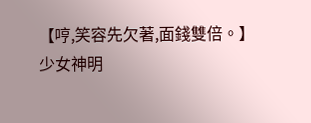【哼,笑容先欠著,面錢雙倍。】
少女神明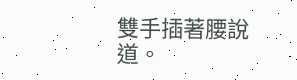雙手插著腰說道。